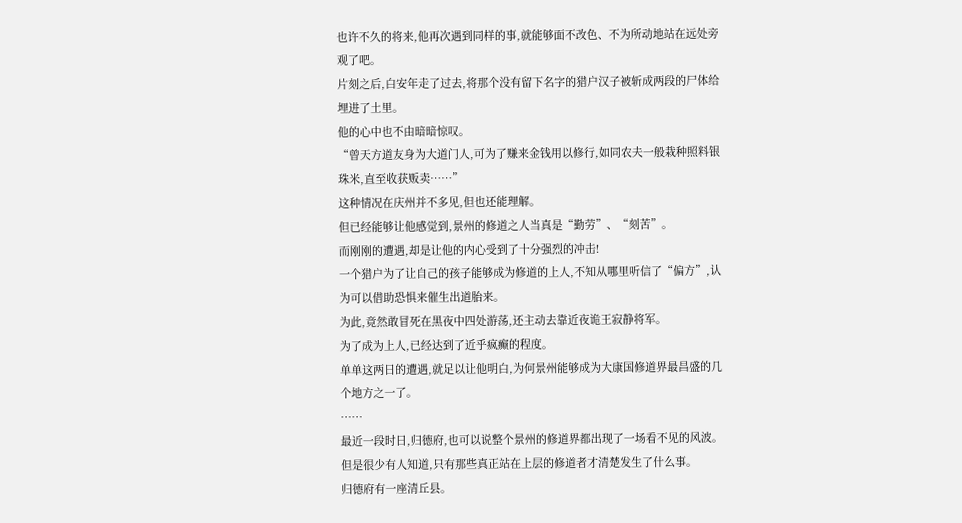也许不久的将来,他再次遇到同样的事,就能够面不改色、不为所动地站在远处旁观了吧。
片刻之后,白安年走了过去,将那个没有留下名字的猎户汉子被斩成两段的尸体给埋进了土里。
他的心中也不由暗暗惊叹。
“曾天方道友身为大道门人,可为了赚来金钱用以修行,如同农夫一般栽种照料银珠米,直至收获贩卖……”
这种情况在庆州并不多见,但也还能理解。
但已经能够让他感觉到,景州的修道之人当真是“勤劳”、“刻苦”。
而刚刚的遭遇,却是让他的内心受到了十分强烈的冲击!
一个猎户为了让自己的孩子能够成为修道的上人,不知从哪里听信了“偏方”,认为可以借助恐惧来催生出道胎来。
为此,竟然敢冒死在黑夜中四处游荡,还主动去靠近夜诡王寂静将军。
为了成为上人,已经达到了近乎疯癫的程度。
单单这两日的遭遇,就足以让他明白,为何景州能够成为大康国修道界最昌盛的几个地方之一了。
……
最近一段时日,归德府,也可以说整个景州的修道界都出现了一场看不见的风波。
但是很少有人知道,只有那些真正站在上层的修道者才清楚发生了什么事。
归德府有一座清丘县。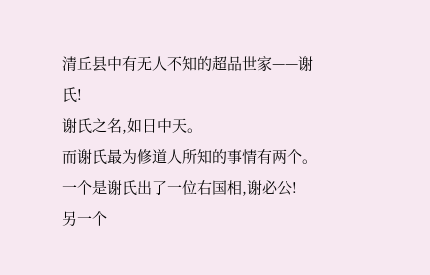清丘县中有无人不知的超品世家——谢氏!
谢氏之名,如日中天。
而谢氏最为修道人所知的事情有两个。
一个是谢氏出了一位右国相,谢必公!
另一个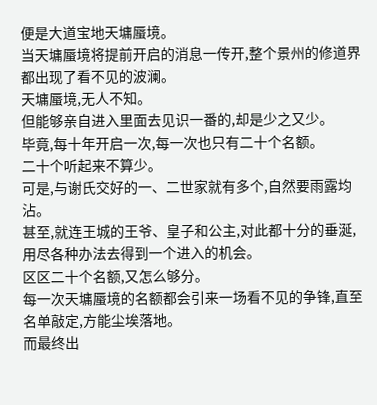便是大道宝地天墉蜃境。
当天墉蜃境将提前开启的消息一传开,整个景州的修道界都出现了看不见的波澜。
天墉蜃境,无人不知。
但能够亲自进入里面去见识一番的,却是少之又少。
毕竟,每十年开启一次,每一次也只有二十个名额。
二十个听起来不算少。
可是,与谢氏交好的一、二世家就有多个,自然要雨露均沾。
甚至,就连王城的王爷、皇子和公主,对此都十分的垂涎,用尽各种办法去得到一个进入的机会。
区区二十个名额,又怎么够分。
每一次天墉蜃境的名额都会引来一场看不见的争锋,直至名单敲定,方能尘埃落地。
而最终出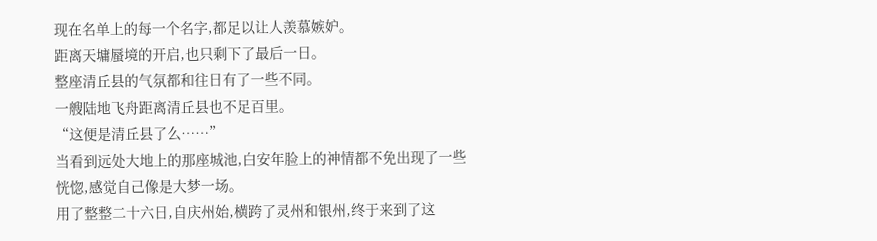现在名单上的每一个名字,都足以让人羡慕嫉妒。
距离天墉蜃境的开启,也只剩下了最后一日。
整座清丘县的气氛都和往日有了一些不同。
一艘陆地飞舟距离清丘县也不足百里。
“这便是清丘县了么……”
当看到远处大地上的那座城池,白安年脸上的神情都不免出现了一些恍惚,感觉自己像是大梦一场。
用了整整二十六日,自庆州始,横跨了灵州和银州,终于来到了这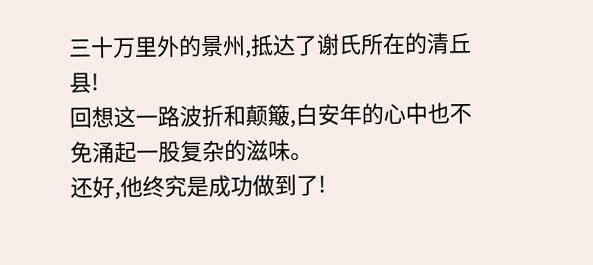三十万里外的景州,抵达了谢氏所在的清丘县!
回想这一路波折和颠簸,白安年的心中也不免涌起一股复杂的滋味。
还好,他终究是成功做到了!